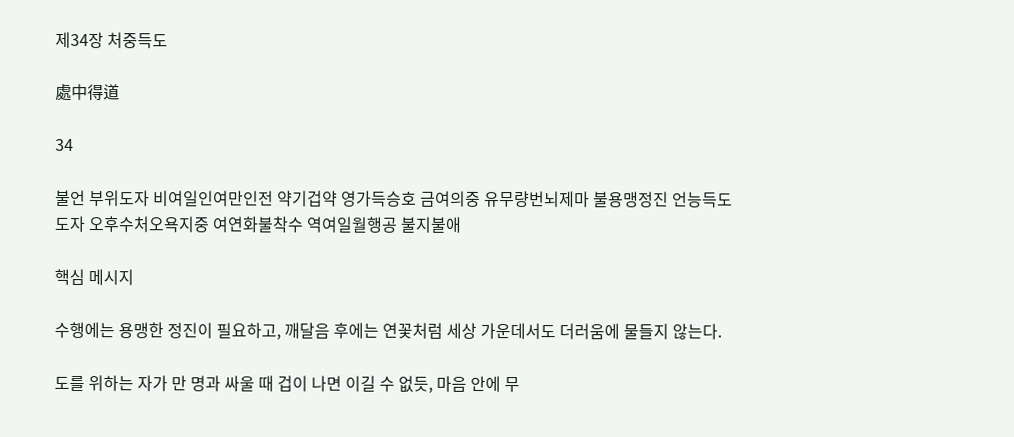제34장 처중득도

處中得道

34

불언 부위도자 비여일인여만인전 약기겁약 영가득승호 금여의중 유무량번뇌제마 불용맹정진 언능득도 도자 오후수처오욕지중 여연화불착수 역여일월행공 불지불애

핵심 메시지

수행에는 용맹한 정진이 필요하고, 깨달음 후에는 연꽃처럼 세상 가운데서도 더러움에 물들지 않는다.

도를 위하는 자가 만 명과 싸울 때 겁이 나면 이길 수 없듯, 마음 안에 무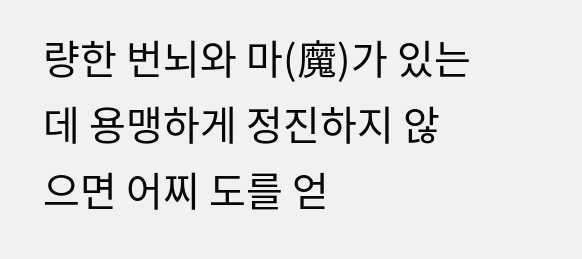량한 번뇌와 마(魔)가 있는데 용맹하게 정진하지 않으면 어찌 도를 얻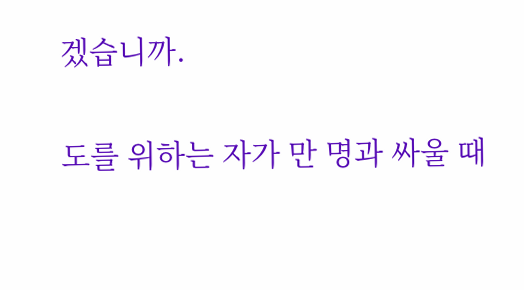겠습니까.

도를 위하는 자가 만 명과 싸울 때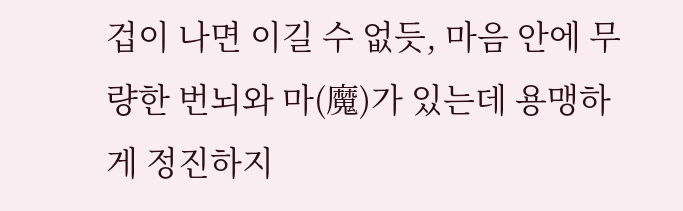겁이 나면 이길 수 없듯, 마음 안에 무량한 번뇌와 마(魔)가 있는데 용맹하게 정진하지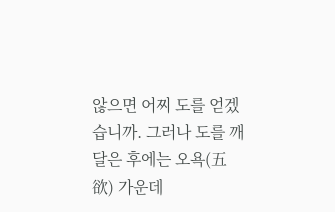않으면 어찌 도를 얻겠습니까. 그러나 도를 깨달은 후에는 오욕(五欲) 가운데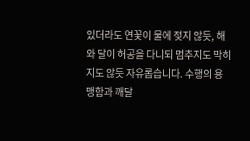있더라도 연꽃이 물에 젖지 않듯, 해와 달이 허공을 다니되 멈추지도 막히지도 않듯 자유롭습니다. 수행의 용맹함과 깨달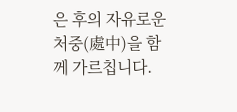은 후의 자유로운 처중(處中)을 함께 가르칩니다.